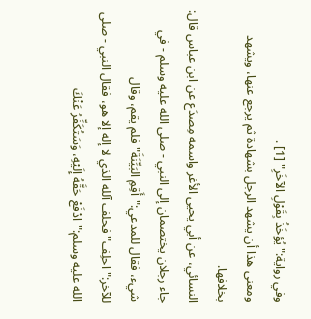وفي رواية:"يُؤخَذُ بِقَوْلِ الآخَرِ" [1] .
ومعنى هذا أن يشهد الرجل بشهادة ثم يرجع عنها، ويشهد بخلافها.
النسائي، عن أبي يحيى الأغر واسمه مِصدَع عن ابن عباس قال: جاء رجلان يختصمان إلى النبي - صلى الله عليه وسلم - في شيء، فقال للمدعي:"أَقِمِ البَيِّنَةَ"فلم يقم، وقال للآخر:"احلِف"فحلف آلله الذي لا إله إلا هو، فقال النبي - صلى الله عليه وسلم:"ادْفَعْ حَقَّهُ إِلَيْهِ، وَسَتُكَفِّرُ عَنْكَ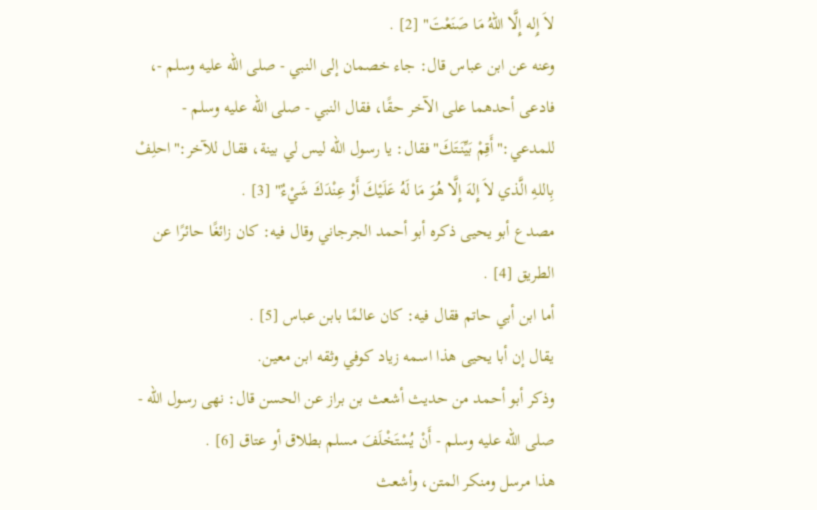لاَ إِله إِلَّا اللهُ مَا صَنَعْتَ" [2] .
وعنه عن ابن عباس قال: جاء خصمان إلى النبي - صلى الله عليه وسلم -، فادعى أحدهما على الآخر حقًا، فقال النبي - صلى الله عليه وسلم - للمدعي:"أَقِمْ بَيِّنَتَكَ"فقال: يا رسول الله ليس لي بينة، فقال للآخر:"احلِفْ بِاللهِ الَّذي لاَ إِلهَ إِلَّا هُوَ مَا لَهُ عَلَيْكَ أَوْ عِنْدَكَ شَيْءٌ" [3] .
مصدع أبو يحيى ذكره أبو أحمد الجرجاني وقال فيه: كان زائغًا حائرًا عن الطريق [4] .
أما ابن أبي حاتم فقال فيه: كان عالمًا بابن عباس [5] .
يقال إن أبا يحيى هذا اسمه زياد كوفي وثقه ابن معين.
وذكر أبو أحمد من حديث أشعث بن براز عن الحسن قال: نهى رسول الله - صلى الله عليه وسلم - أَنْ يُسْتَخْلَفَ مسلم بطلاق أو عتاق [6] .
هذا مرسل ومنكر المتن، وأشعث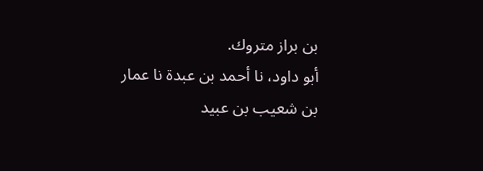بن براز متروك.
أبو داود، نا أحمد بن عبدة نا عمار بن شعيب بن عبيد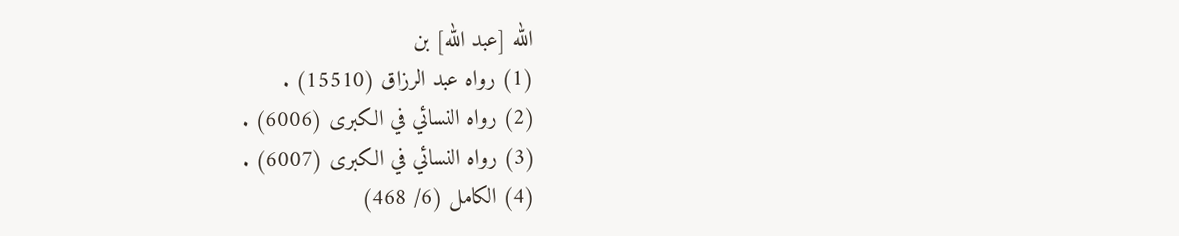الله [عبد الله] بن
(1) رواه عبد الرزاق (15510) .
(2) رواه النسائي في الكبرى (6006) .
(3) رواه النسائي في الكبرى (6007) .
(4) الكامل (6/ 468)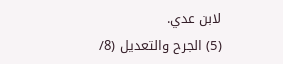لابن عدي.
(5) الجرح والتعديل (8/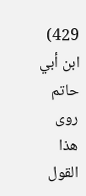429) ابن أبي حاتم روى هذا القول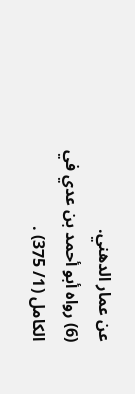عن عمار الدهني.
(6) رواه أبو أحمد بن عدي في الكامل (1/ 375) .